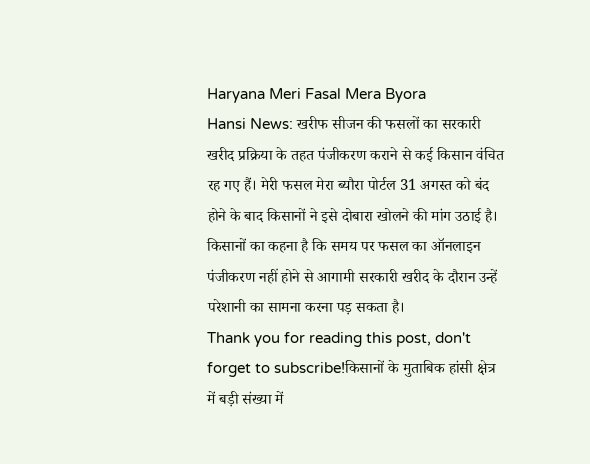Haryana Meri Fasal Mera Byora
Hansi News: खरीफ सीजन की फसलों का सरकारी खरीद प्रक्रिया के तहत पंजीकरण कराने से कई किसान वंचित रह गए हैं। मेरी फसल मेरा ब्यौरा पोर्टल 31 अगस्त को बंद होने के बाद किसानों ने इसे दोबारा खोलने की मांग उठाई है। किसानों का कहना है कि समय पर फसल का ऑनलाइन पंजीकरण नहीं होने से आगामी सरकारी खरीद के दौरान उन्हें परेशानी का सामना करना पड़ सकता है।
Thank you for reading this post, don't forget to subscribe!किसानों के मुताबिक हांसी क्षेत्र में बड़ी संख्या में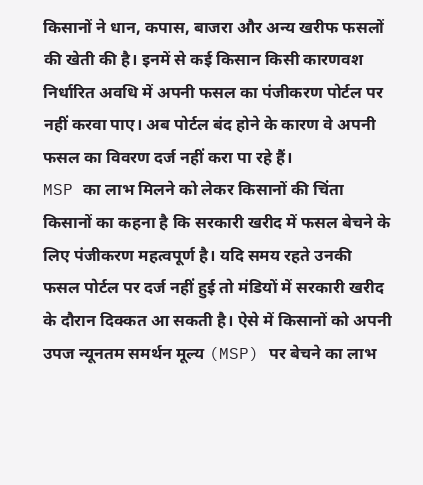किसानों ने धान, कपास, बाजरा और अन्य खरीफ फसलों की खेती की है। इनमें से कई किसान किसी कारणवश निर्धारित अवधि में अपनी फसल का पंजीकरण पोर्टल पर नहीं करवा पाए। अब पोर्टल बंद होने के कारण वे अपनी फसल का विवरण दर्ज नहीं करा पा रहे हैं।
MSP का लाभ मिलने को लेकर किसानों की चिंता
किसानों का कहना है कि सरकारी खरीद में फसल बेचने के लिए पंजीकरण महत्वपूर्ण है। यदि समय रहते उनकी फसल पोर्टल पर दर्ज नहीं हुई तो मंडियों में सरकारी खरीद के दौरान दिक्कत आ सकती है। ऐसे में किसानों को अपनी उपज न्यूनतम समर्थन मूल्य (MSP) पर बेचने का लाभ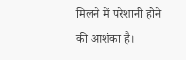मिलने में परेशानी होने की आशंका है।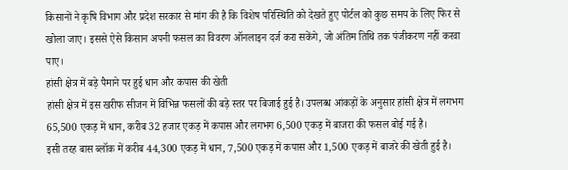किसानों ने कृषि विभाग और प्रदेश सरकार से मांग की है कि विशेष परिस्थिति को देखते हुए पोर्टल को कुछ समय के लिए फिर से खोला जाए। इससे ऐसे किसान अपनी फसल का विवरण ऑनलाइन दर्ज करा सकेंगे, जो अंतिम तिथि तक पंजीकरण नहीं करवा पाए।
हांसी क्षेत्र में बड़े पैमाने पर हुई धान और कपास की खेती
हांसी क्षेत्र में इस खरीफ सीजन में विभिन्न फसलों की बड़े स्तर पर बिजाई हुई है। उपलब्ध आंकड़ों के अनुसार हांसी क्षेत्र में लगभग 65,500 एकड़ में धान, करीब 32 हजार एकड़ में कपास और लगभग 6,500 एकड़ में बाजरा की फसल बोई गई है।
इसी तरह बास ब्लॉक में करीब 44,300 एकड़ में धान, 7,500 एकड़ में कपास और 1,500 एकड़ में बाजरे की खेती हुई है।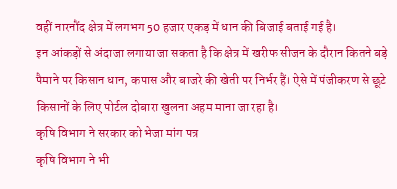वहीं नारनौंद क्षेत्र में लगभग 50 हजार एकड़ में धान की बिजाई बताई गई है।
इन आंकड़ों से अंदाजा लगाया जा सकता है कि क्षेत्र में खरीफ सीजन के दौरान कितने बड़े पैमाने पर किसान धान, कपास और बाजरे की खेती पर निर्भर हैं। ऐसे में पंजीकरण से छूटे किसानों के लिए पोर्टल दोबारा खुलना अहम माना जा रहा है।
कृषि विभाग ने सरकार को भेजा मांग पत्र
कृषि विभाग ने भी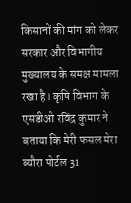किसानों की मांग को लेकर सरकार और विभागीय मुख्यालय के समक्ष मामला रखा है। कृषि विभाग के एसडीओ रविंद्र कुमार ने बताया कि मेरी फसल मेरा ब्यौरा पोर्टल 31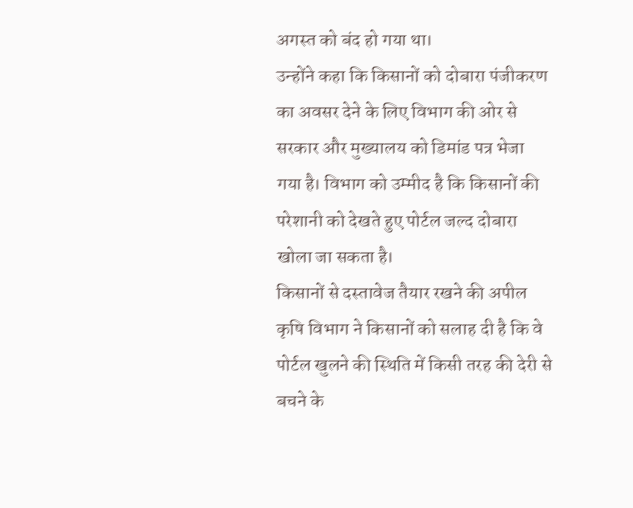अगस्त को बंद हो गया था।
उन्होंने कहा कि किसानों को दोबारा पंजीकरण का अवसर देने के लिए विभाग की ओर से सरकार और मुख्यालय को डिमांड पत्र भेजा गया है। विभाग को उम्मीद है कि किसानों की परेशानी को देखते हुए पोर्टल जल्द दोबारा खोला जा सकता है।
किसानों से दस्तावेज तैयार रखने की अपील
कृषि विभाग ने किसानों को सलाह दी है कि वे पोर्टल खुलने की स्थिति में किसी तरह की देरी से बचने के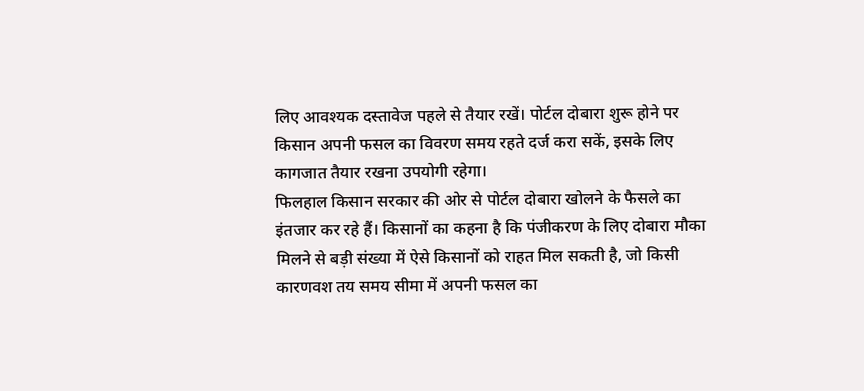लिए आवश्यक दस्तावेज पहले से तैयार रखें। पोर्टल दोबारा शुरू होने पर किसान अपनी फसल का विवरण समय रहते दर्ज करा सकें, इसके लिए कागजात तैयार रखना उपयोगी रहेगा।
फिलहाल किसान सरकार की ओर से पोर्टल दोबारा खोलने के फैसले का इंतजार कर रहे हैं। किसानों का कहना है कि पंजीकरण के लिए दोबारा मौका मिलने से बड़ी संख्या में ऐसे किसानों को राहत मिल सकती है, जो किसी कारणवश तय समय सीमा में अपनी फसल का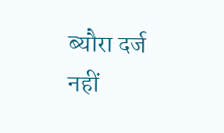ब्यौरा दर्ज नहीं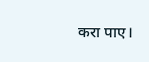करा पाए।